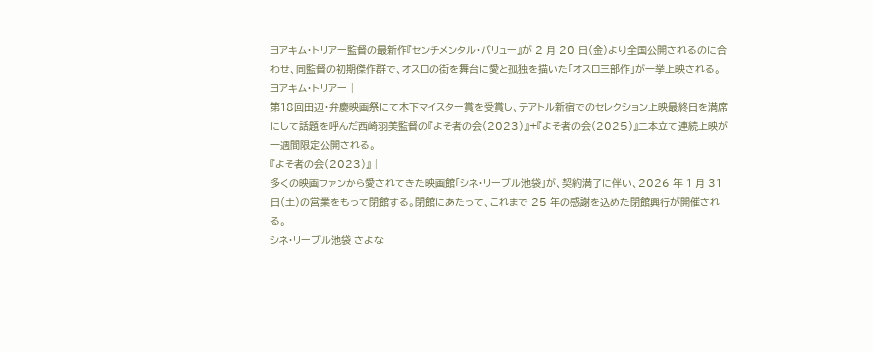ヨアキム・トリアー監督の最新作『センチメンタル・バリュー』が 2 月 20 日(金)より全国公開されるのに合わせ、同監督の初期傑作群で、オスロの街を舞台に愛と孤独を描いた「オスロ三部作」が一挙上映される。
ヨアキム・トリアー |
第18回田辺・弁慶映画祭にて木下マイスター賞を受賞し、テアトル新宿でのセレクション上映最終日を満席にして話題を呼んだ西崎羽美監督の『よそ者の会(2023)』+『よそ者の会(2025)』二本立て連続上映が⼀週間限定公開される。
『よそ者の会(2023)』 |
多くの映画ファンから愛されてきた映画館「シネ・リーブル池袋」が、契約満了に伴い、2026 年 1 月 31 日(土)の営業をもって閉館する。閉館にあたって、これまで 25 年の感謝を込めた閉館興行が開催される。
シネ・リーブル池袋 さよな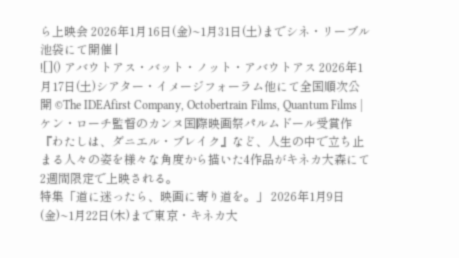ら上映会 2026年1月16日(金)~1月31日(土)までシネ・リーブル池袋にて開催 |
![]() アバウトアス・バット・ノット・アバウトアス 2026年1月17日(土)シアター・イメージフォーラム他にて全国順次公開 ©The IDEAfirst Company, Octobertrain Films, Quantum Films |
ケン・ローチ監督のカンヌ国際映画祭パルムドール受賞作『わたしは、ダニエル・ブレイク』など、人生の中で立ち止まる人々の姿を様々な角度から描いた4作品がキネカ大森にて2週間限定で上映される。
特集「道に迷ったら、映画に寄り道を。」 2026年1月9日(金)~1月22日(木)まで東京・キネカ大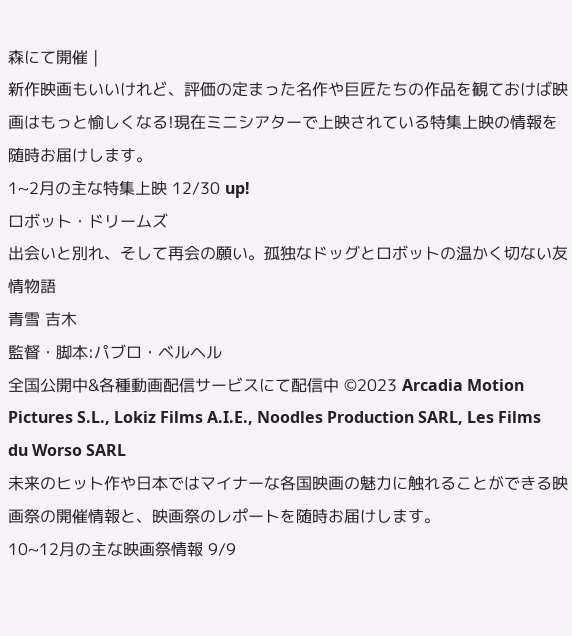森にて開催 |
新作映画もいいけれど、評価の定まった名作や巨匠たちの作品を観ておけば映画はもっと愉しくなる!現在ミニシアターで上映されている特集上映の情報を随時お届けします。
1~2月の主な特集上映 12/30 up!
ロボット・ドリームズ
出会いと別れ、そして再会の願い。孤独なドッグとロボットの温かく切ない友情物語
青雪 吉木
監督・脚本:パブロ・ベルヘル
全国公開中&各種動画配信サービスにて配信中 ©2023 Arcadia Motion Pictures S.L., Lokiz Films A.I.E., Noodles Production SARL, Les Films du Worso SARL
未来のヒット作や日本ではマイナーな各国映画の魅力に触れることができる映画祭の開催情報と、映画祭のレポートを随時お届けします。
10~12月の主な映画祭情報 9/9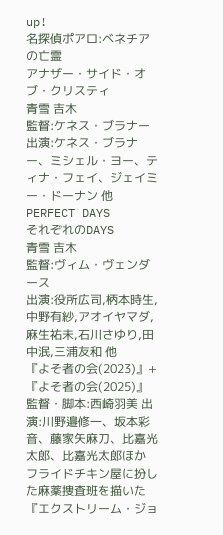up!
名探偵ポアロ:ベネチアの亡霊
アナザー・サイド・オブ・クリスティ
青雪 吉木
監督:ケネス・ブラナー
出演:ケネス・ブラナー、ミシェル・ヨー、ティナ・フェイ、ジェイミー・ドーナン 他
PERFECT DAYS
それぞれのDAYS
青雪 吉木
監督:ヴィム・ヴェンダース
出演:役所広司,柄本時生,中野有紗,アオイヤマダ,麻生祐未,石川さゆり,田中泯,三浦友和 他
『よそ者の会(2023)』+『よそ者の会(2025)』
監督・脚本:西崎羽美 出演:川野邉修一、坂本彩音、藤家矢麻刀、比嘉光太郎、比嘉光太郎ほか
フライドチキン屋に扮した麻薬捜査班を描いた『エクストリーム・ジョ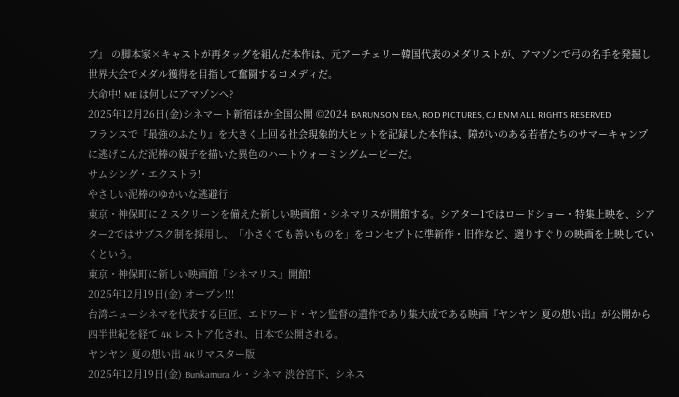ブ』 の脚本家×キャストが再タッグを組んだ本作は、元アーチェリー韓国代表のメダリストが、アマゾンで弓の名手を発掘し世界大会でメダル獲得を目指して奮闘するコメディだ。
大命中! ME は何しにアマゾンへ?
2025年12月26日(金)シネマート新宿ほか全国公開 ©2024 BARUNSON E&A, ROD PICTURES, CJ ENM ALL RIGHTS RESERVED
フランスで『最強のふたり』を大きく上回る社会現象的大ヒットを記録した本作は、障がいのある若者たちのサマーキャンプに逃げこんだ泥棒の親子を描いた異色のハートウォーミングムービーだ。
サムシング・エクストラ!
やさしい泥棒のゆかいな逃避行
東京・神保町に 2 スクリーンを備えた新しい映画館・シネマリスが開館する。シアター1ではロードショー・特集上映を、シアター2ではサブスク制を採用し、「小さくても善いものを」をコンセプトに準新作・旧作など、選りすぐりの映画を上映していくという。
東京・神保町に新しい映画館「シネマリス」開館!
2025年12月19日(金) オープン!!!
台湾ニューシネマを代表する巨匠、エドワード・ヤン監督の遺作であり集大成である映画『ヤンヤン 夏の想い出』が公開から四半世紀を経て 4K レストア化され、日本で公開される。
ヤンヤン 夏の想い出 4Kリマスター版
2025年12月19日(金) Bunkamura ル・シネマ 渋谷宮下、シネス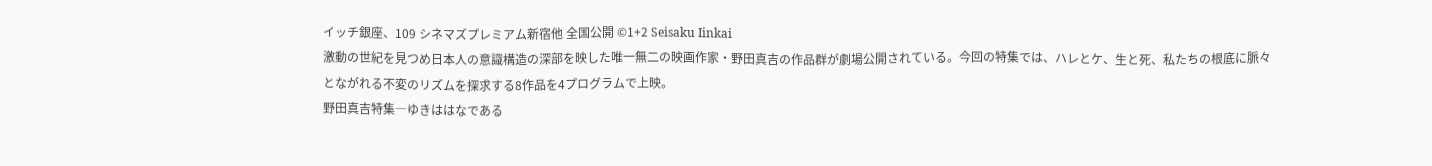イッチ銀座、109 シネマズプレミアム新宿他 全国公開 ©1+2 Seisaku Iinkai
激動の世紀を⾒つめ⽇本⼈の意識構造の深部を映した唯⼀無⼆の映画作家・野⽥真吉の作品群が劇場公開されている。今回の特集では、ハレとケ、⽣と死、私たちの根底に脈々とながれる不変のリズムを探求する8作品を4プログラムで上映。
野田真吉特集―ゆきははなである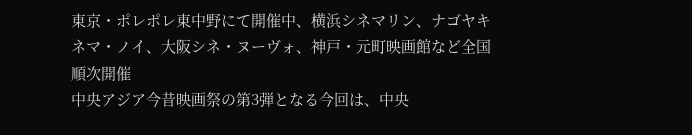東京・ポレポレ東中野にて開催中、横浜シネマリン、ナゴヤキネマ・ノイ、⼤阪シネ・ヌーヴォ、神⼾・元町映画館など全国順次開催
中央アジア今昔映画祭の第3弾となる今回は、中央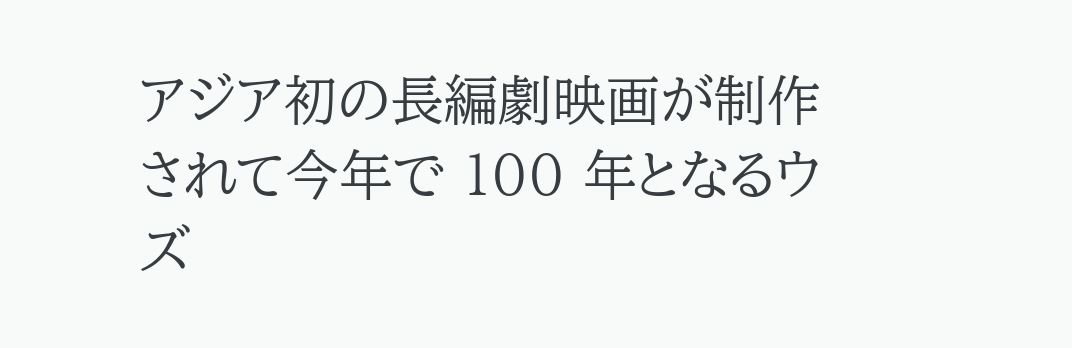アジア初の長編劇映画が制作されて今年で 100 年となるウズ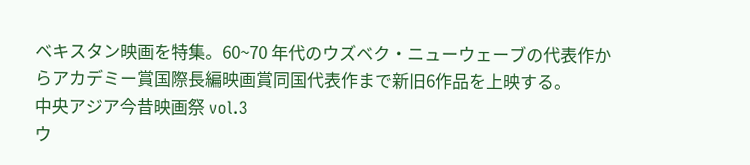ベキスタン映画を特集。60~70 年代のウズベク・ニューウェーブの代表作からアカデミー賞国際長編映画賞同国代表作まで新旧6作品を上映する。
中央アジア今昔映画祭 vol.3
ウ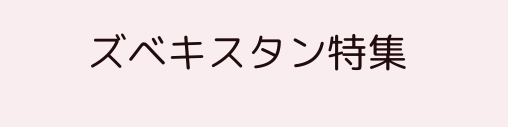ズベキスタン特集